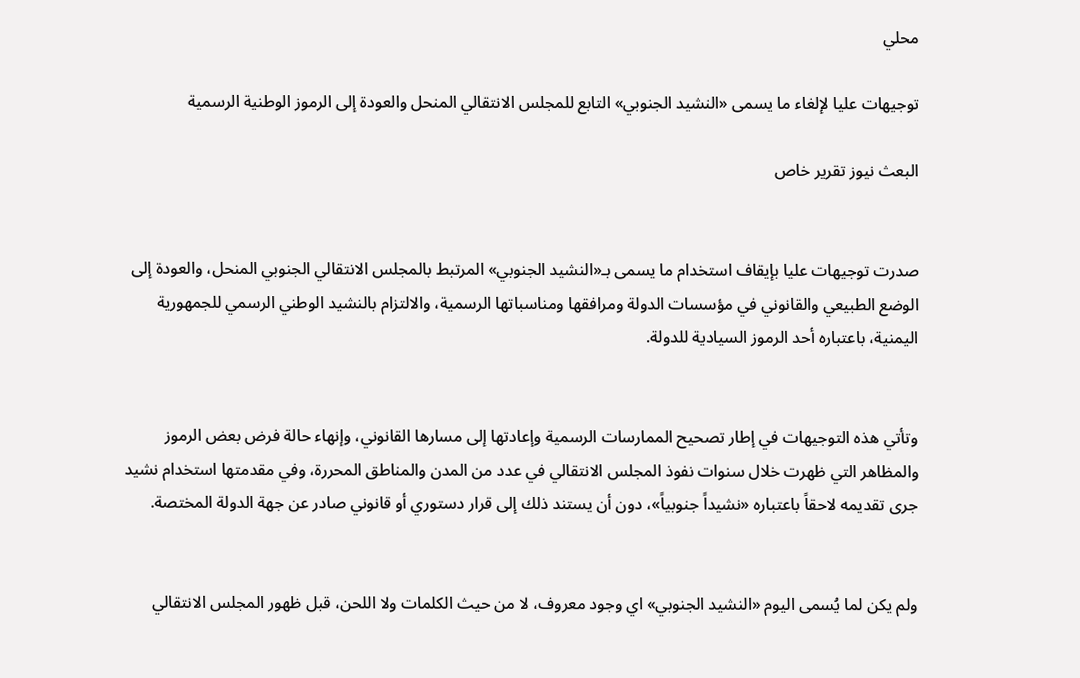محلي

توجيهات عليا لإلغاء ما يسمى «النشيد الجنوبي» التابع للمجلس الانتقالي المنحل والعودة إلى الرموز الوطنية الرسمية

البعث نيوز تقرير خاص


صدرت توجيهات عليا بإيقاف استخدام ما يسمى بـ«النشيد الجنوبي» المرتبط بالمجلس الانتقالي الجنوبي المنحل، والعودة إلى الوضع الطبيعي والقانوني في مؤسسات الدولة ومرافقها ومناسباتها الرسمية، والالتزام بالنشيد الوطني الرسمي للجمهورية اليمنية، باعتباره أحد الرموز السيادية للدولة.


وتأتي هذه التوجيهات في إطار تصحيح الممارسات الرسمية وإعادتها إلى مسارها القانوني، وإنهاء حالة فرض بعض الرموز والمظاهر التي ظهرت خلال سنوات نفوذ المجلس الانتقالي في عدد من المدن والمناطق المحررة، وفي مقدمتها استخدام نشيد جرى تقديمه لاحقاً باعتباره «نشيداً جنوبياً»، دون أن يستند ذلك إلى قرار دستوري أو قانوني صادر عن جهة الدولة المختصة.


ولم يكن لما يُسمى اليوم «النشيد الجنوبي» اي وجود معروف، لا من حيث الكلمات ولا اللحن، قبل ظهور المجلس الانتقالي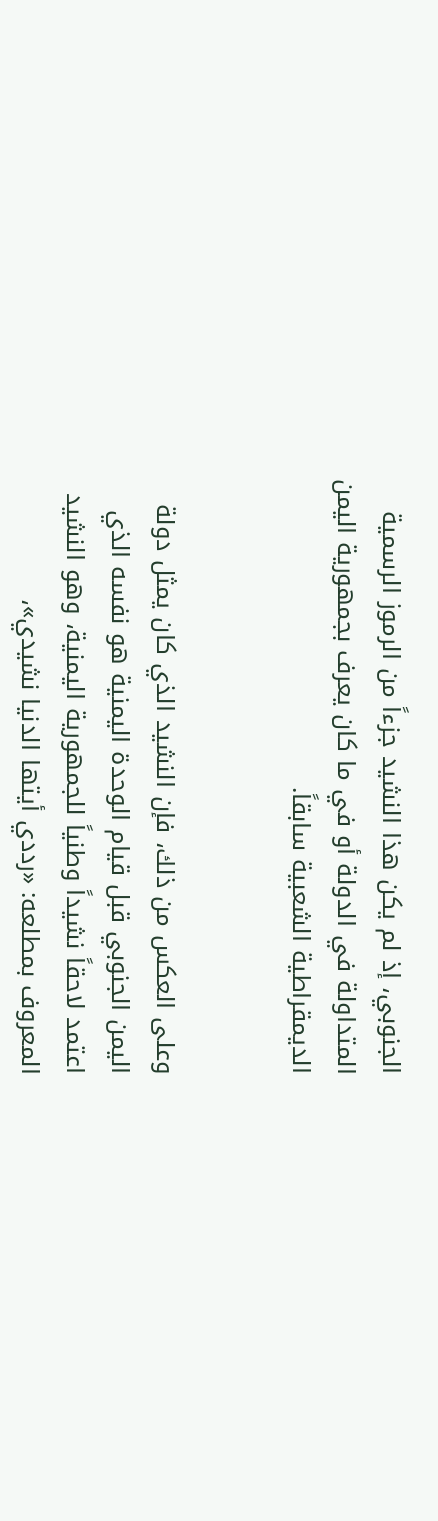الجنوبي، إذ لم يكن هذا النشيد جزءاً من الرموز الرسمية المتداولة في الدولة أو في ما كان يعرف بجمهورية اليمن الديمقراطية الشعبية سابقاً.


وعلى العكس من ذلك، فإن النشيد الذي كان يمثل دولة اليمن الجنوبي قبل قيام الوحدة اليمنية هو نفسه الذي اعتمد لاحقاً نشيداً وطنياً للجمهورية اليمنية، وهو النشيد المعروف بمطلعه: «رددي أيتها الدنيا نشيدي»،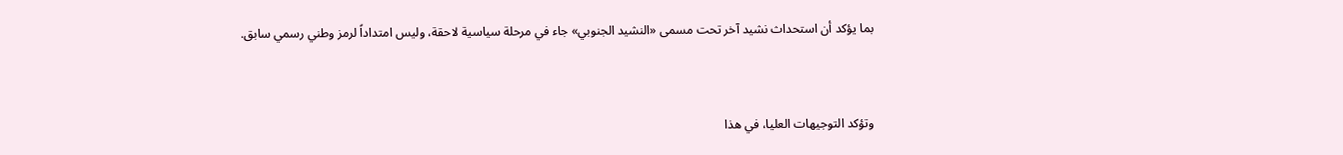بما يؤكد أن استحداث نشيد آخر تحت مسمى «النشيد الجنوبي» جاء في مرحلة سياسية لاحقة، وليس امتداداً لرمز وطني رسمي سابق.


وتؤكد التوجيهات العليا، في هذا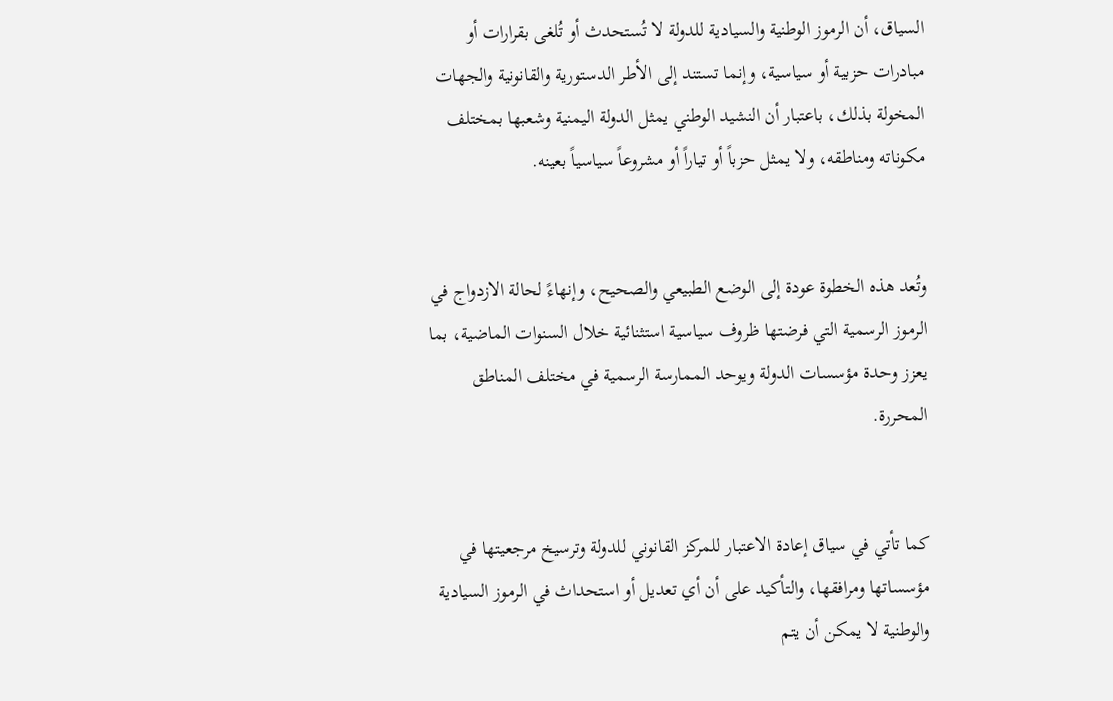السياق، أن الرموز الوطنية والسيادية للدولة لا تُستحدث أو تُلغى بقرارات أو مبادرات حزبية أو سياسية، وإنما تستند إلى الأطر الدستورية والقانونية والجهات المخولة بذلك، باعتبار أن النشيد الوطني يمثل الدولة اليمنية وشعبها بمختلف مكوناته ومناطقه، ولا يمثل حزباً أو تياراً أو مشروعاً سياسياً بعينه.


وتُعد هذه الخطوة عودة إلى الوضع الطبيعي والصحيح، وإنهاءً لحالة الازدواج في الرموز الرسمية التي فرضتها ظروف سياسية استثنائية خلال السنوات الماضية، بما يعزز وحدة مؤسسات الدولة ويوحد الممارسة الرسمية في مختلف المناطق المحررة.


كما تأتي في سياق إعادة الاعتبار للمركز القانوني للدولة وترسيخ مرجعيتها في مؤسساتها ومرافقها، والتأكيد على أن أي تعديل أو استحداث في الرموز السيادية والوطنية لا يمكن أن يتم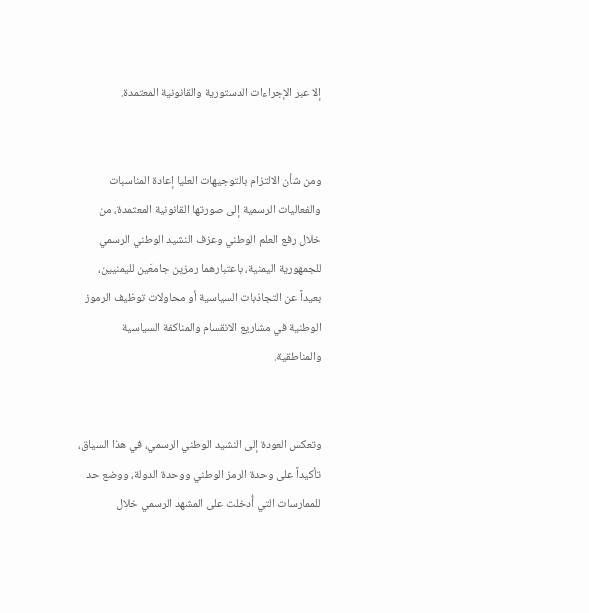إلا عبر الإجراءات الدستورية والقانونية المعتمدة.


ومن شأن الالتزام بالتوجيهات العليا إعادة المناسبات والفعاليات الرسمية إلى صورتها القانونية المعتمدة، من خلال رفع العلم الوطني وعزف النشيد الوطني الرسمي للجمهورية اليمنية، باعتبارهما رمزين جامعَين لليمنيين، بعيداً عن التجاذبات السياسية أو محاولات توظيف الرموز الوطنية في مشاريع الانقسام والمناكفة السياسية والمناطقية.


وتعكس العودة إلى النشيد الوطني الرسمي، في هذا السياق، تأكيداً على وحدة الرمز الوطني ووحدة الدولة، ووضع حد للممارسات التي أُدخلت على المشهد الرسمي خلال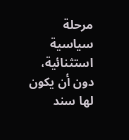مرحلة سياسية استثنائية، دون أن يكون لها سند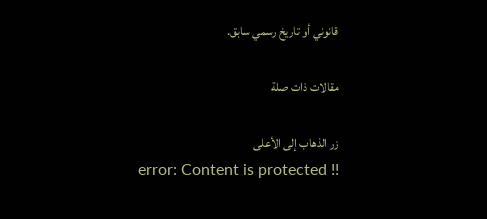قانوني أو تاريخ رسمي سابق.

مقالات ذات صلة

زر الذهاب إلى الأعلى
error: Content is protected !!